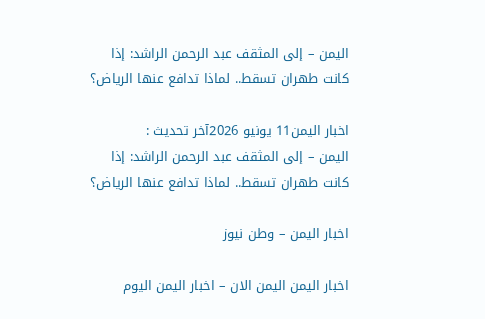اليمن – إلى المثقف عبد الرحمن الراشد: إذا كانت طهران تسقط.. لماذا تدافع عنها الرياض؟

اخبار اليمن11 يونيو 2026آخر تحديث :
اليمن – إلى المثقف عبد الرحمن الراشد: إذا كانت طهران تسقط.. لماذا تدافع عنها الرياض؟

اخبار اليمن – وطن نيوز

اخبار اليمن اليمن الان – اخبار اليمن اليوم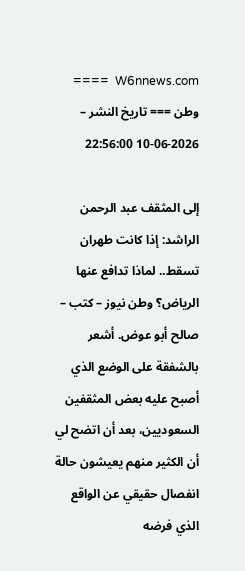W6nnews.com  ==== وطن === تاريخ النشر – 2026-06-10 22:56:00

إلى المثقف عبد الرحمن الراشد: إذا كانت طهران تسقط.. لماذا تدافع عنها الرياض؟ وطن نيوز – كتب – صالح أبو عوض. أشعر بالشفقة على الوضع الذي أصبح عليه بعض المثقفين السعوديين، بعد أن اتضح لي أن الكثير منهم يعيشون حالة انفصال حقيقي عن الواقع الذي فرضه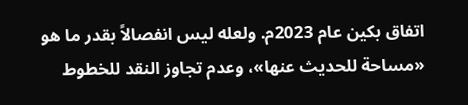اتفاق بكين عام 2023م. ولعله ليس انفصالاً بقدر ما هو «مساحة للحديث عنها»، وعدم تجاوز النقد للخطوط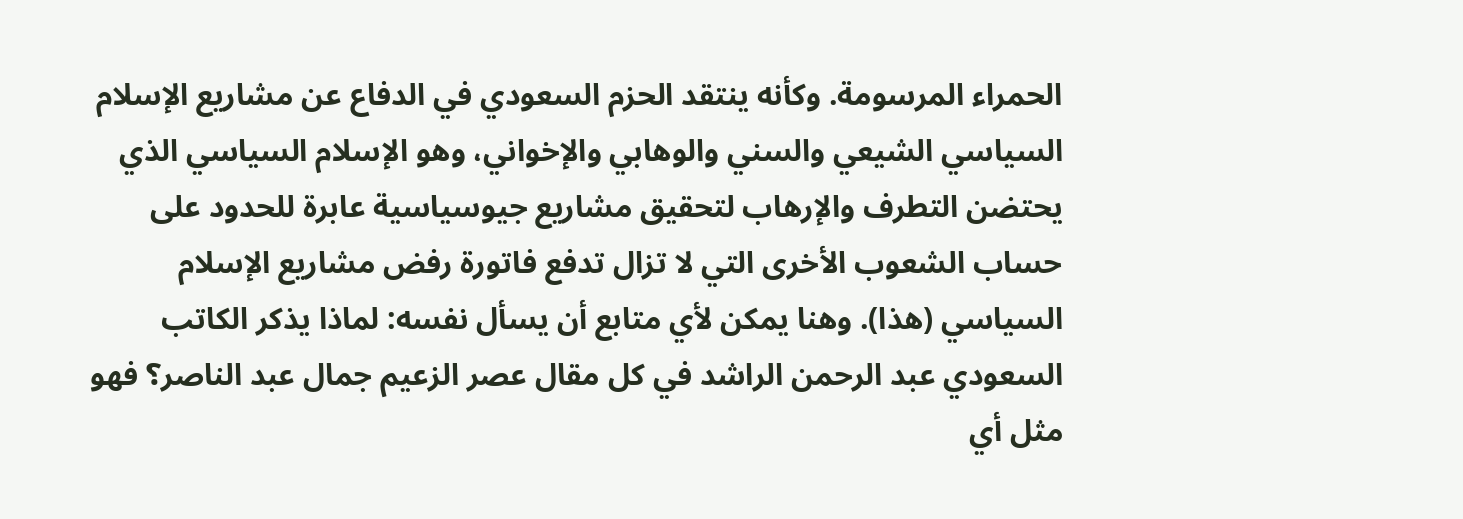الحمراء المرسومة. وكأنه ينتقد الحزم السعودي في الدفاع عن مشاريع الإسلام السياسي الشيعي والسني والوهابي والإخواني، وهو الإسلام السياسي الذي يحتضن التطرف والإرهاب لتحقيق مشاريع جيوسياسية عابرة للحدود على حساب الشعوب الأخرى التي لا تزال تدفع فاتورة رفض مشاريع الإسلام السياسي (هذا). وهنا يمكن لأي متابع أن يسأل نفسه: لماذا يذكر الكاتب السعودي عبد الرحمن الراشد في كل مقال عصر الزعيم جمال عبد الناصر؟ فهو مثل أي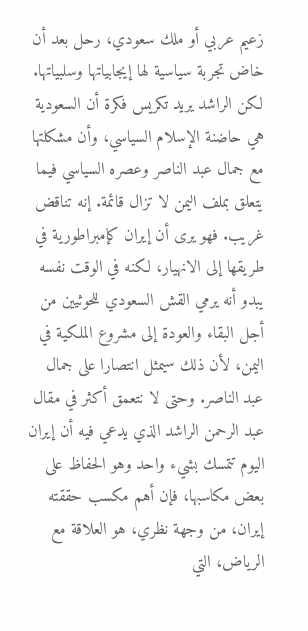زعيم عربي أو ملك سعودي، رحل بعد أن خاض تجربة سياسية لها إيجابياتها وسلبياتها. لكن الراشد يريد تكريس فكرة أن السعودية هي حاضنة الإسلام السياسي، وأن مشكلتها مع جمال عبد الناصر وعصره السياسي فيما يتعلق بملف اليمن لا تزال قائمة. إنه تناقض غريب. فهو يرى أن إيران كإمبراطورية في طريقها إلى الانهيار، لكنه في الوقت نفسه يبدو أنه يرمي القش السعودي للحوثيين من أجل البقاء والعودة إلى مشروع الملكية في اليمن، لأن ذلك سيمثل انتصارا على جمال عبد الناصر. وحتى لا نتعمق أكثر في مقال عبد الرحمن الراشد الذي يدعي فيه أن إيران اليوم تتمسك بشيء واحد وهو الحفاظ على بعض مكاسبها، فإن أهم مكسب حققته إيران، من وجهة نظري، هو العلاقة مع الرياض، التي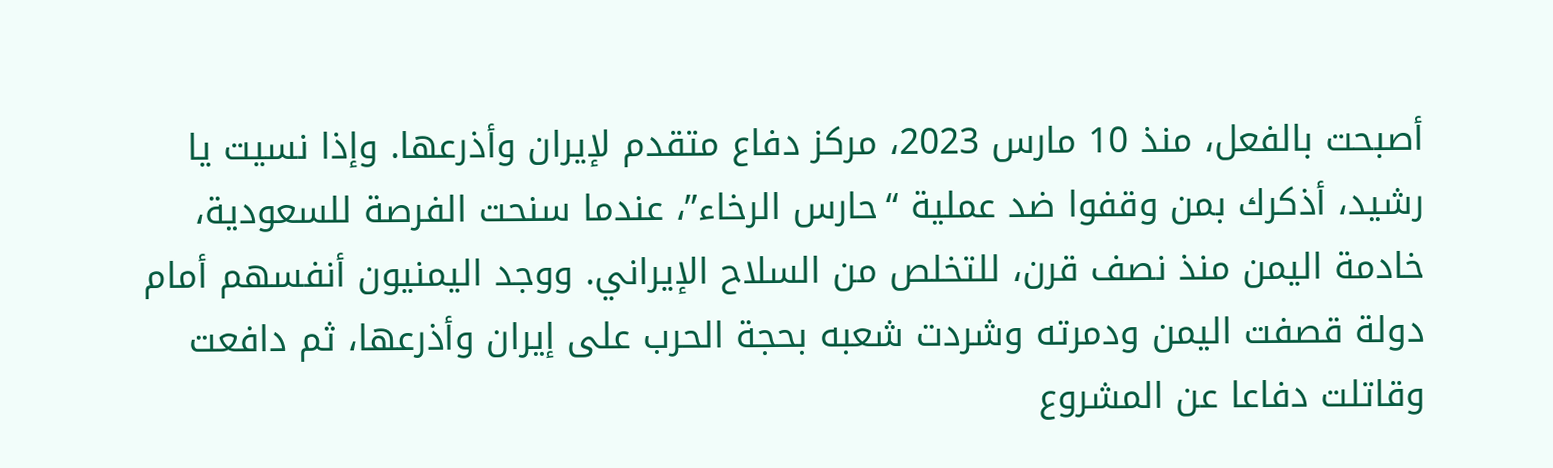أصبحت بالفعل، منذ 10 مارس 2023، مركز دفاع متقدم لإيران وأذرعها. وإذا نسيت يا رشيد، أذكرك بمن وقفوا ضد عملية “حارس الرخاء”، عندما سنحت الفرصة للسعودية، خادمة اليمن منذ نصف قرن، للتخلص من السلاح الإيراني. ووجد اليمنيون أنفسهم أمام دولة قصفت اليمن ودمرته وشردت شعبه بحجة الحرب على إيران وأذرعها، ثم دافعت وقاتلت دفاعا عن المشروع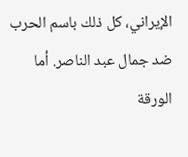الإيراني، كل ذلك باسم الحرب ضد جمال عبد الناصر. أما الورقة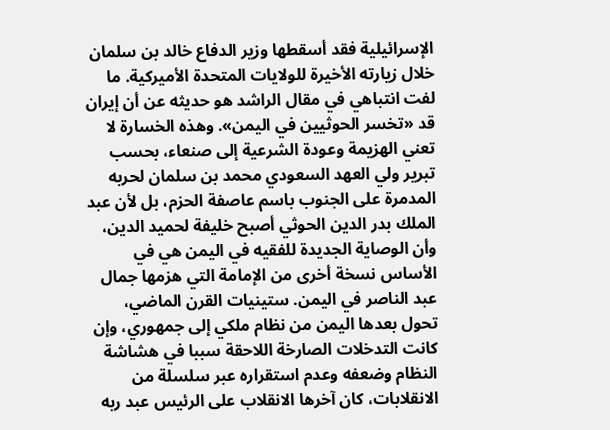الإسرائيلية فقد أسقطها وزير الدفاع خالد بن سلمان خلال زيارته الأخيرة للولايات المتحدة الأميركية. ما لفت انتباهي في مقال الراشد هو حديثه عن أن إيران قد «تخسر الحوثيين في اليمن». وهذه الخسارة لا تعني الهزيمة وعودة الشرعية إلى صنعاء، بحسب تبرير ولي العهد السعودي محمد بن سلمان لحربه المدمرة على الجنوب باسم عاصفة الحزم، بل لأن عبد الملك بدر الدين الحوثي أصبح خليفة لحميد الدين، وأن الوصاية الجديدة للفقيه في اليمن هي في الأساس نسخة أخرى من الإمامة التي هزمها جمال عبد الناصر في اليمن. ستينيات القرن الماضي، تحول بعدها اليمن من نظام ملكي إلى جمهوري، وإن كانت التدخلات الصارخة اللاحقة سببا في هشاشة النظام وضعفه وعدم استقراره عبر سلسلة من الانقلابات، كان آخرها الانقلاب على الرئيس عبد ربه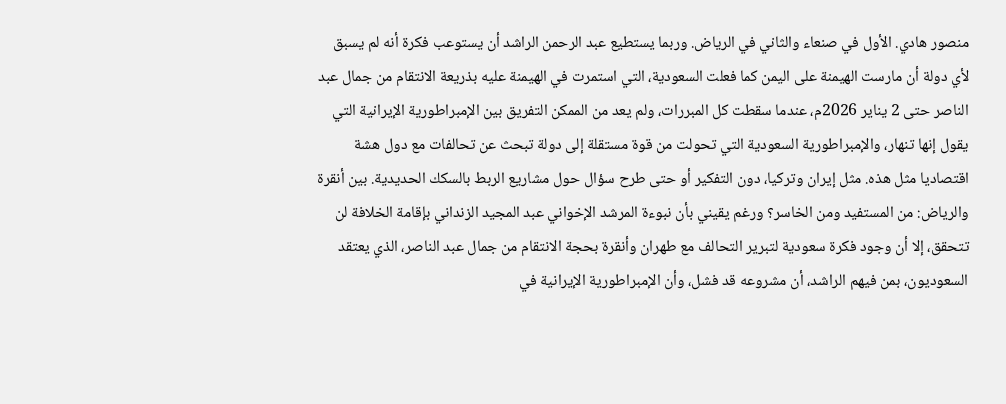منصور هادي. الأول في صنعاء والثاني في الرياض. وربما يستطيع عبد الرحمن الراشد أن يستوعب فكرة أنه لم يسبق لأي دولة أن مارست الهيمنة على اليمن كما فعلت السعودية، التي استمرت في الهيمنة عليه بذريعة الانتقام من جمال عبد الناصر حتى 2 يناير 2026م، عندما سقطت كل المبررات، ولم يعد من الممكن التفريق بين الإمبراطورية الإيرانية التي يقول إنها تنهار، والإمبراطورية السعودية التي تحولت من قوة مستقلة إلى دولة تبحث عن تحالفات مع دول هشة اقتصاديا مثل هذه. مثل إيران وتركيا، دون التفكير أو حتى طرح سؤال حول مشاريع الربط بالسكك الحديدية. بين أنقرة والرياض: من المستفيد ومن الخاسر؟ ورغم يقيني بأن نبوءة المرشد الإخواني عبد المجيد الزنداني بإقامة الخلافة لن تتحقق، إلا أن وجود فكرة سعودية لتبرير التحالف مع طهران وأنقرة بحجة الانتقام من جمال عبد الناصر، الذي يعتقد السعوديون، بمن فيهم الراشد، أن مشروعه قد فشل، وأن الإمبراطورية الإيرانية في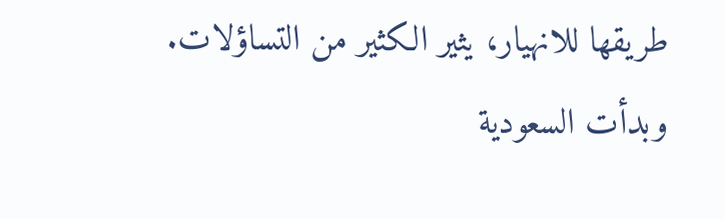طريقها للانهيار، يثير الكثير من التساؤلات. وبدأت السعودية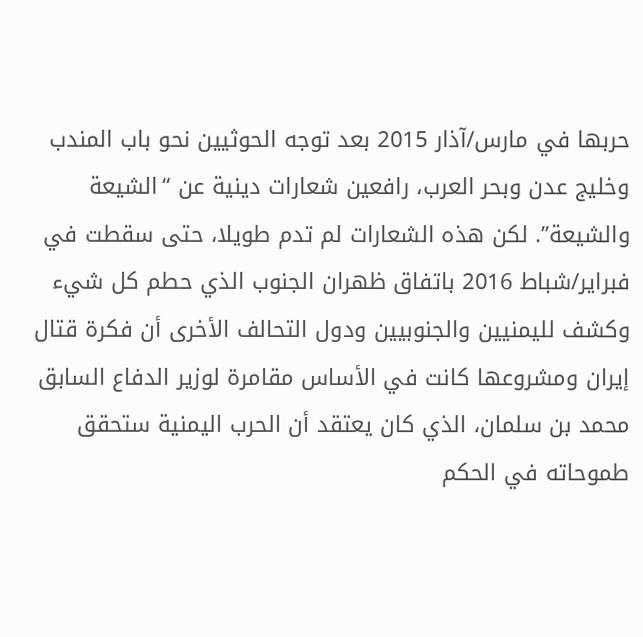حربها في مارس/آذار 2015 بعد توجه الحوثيين نحو باب المندب وخليج عدن وبحر العرب، رافعين شعارات دينية عن “الشيعة والشيعة”. لكن هذه الشعارات لم تدم طويلا، حتى سقطت في فبراير/شباط 2016 باتفاق ظهران الجنوب الذي حطم كل شيء وكشف لليمنيين والجنوبيين ودول التحالف الأخرى أن فكرة قتال إيران ومشروعها كانت في الأساس مقامرة لوزير الدفاع السابق محمد بن سلمان، الذي كان يعتقد أن الحرب اليمنية ستحقق طموحاته في الحكم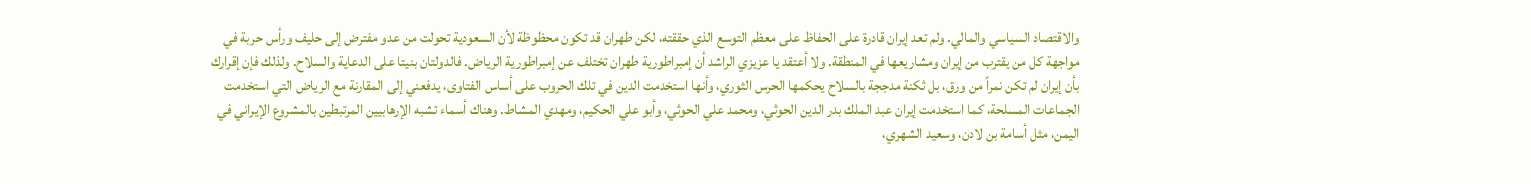والاقتصاد السياسي والمالي. ولم تعد إيران قادرة على الحفاظ على معظم التوسع الذي حققته، لكن طهران قد تكون محظوظة لأن السعودية تحولت من عدو مفترض إلى حليف ورأس حربة في مواجهة كل من يقترب من إيران ومشاريعها في المنطقة. ولا أعتقد يا عزيزي الراشد أن إمبراطورية طهران تختلف عن إمبراطورية الرياض. فالدولتان بنيتا على الدعاية والسلاح. ولذلك فإن إقرارك بأن إيران لم تكن نمراً من ورق، بل ثكنة مدججة بالسلاح يحكمها الحرس الثوري، وأنها استخدمت الدين في تلك الحروب على أساس الفتاوى، يدفعني إلى المقارنة مع الرياض التي استخدمت الجماعات المسلحة، كما استخدمت إيران عبد الملك بدر الدين الحوثي، ومحمد علي الحوثي، وأبو علي الحكيم، ومهدي المشاط. وهناك أسماء تشبه الإرهابيين المرتبطين بالمشروع الإيراني في اليمن، مثل أسامة بن لادن، وسعيد الشهري،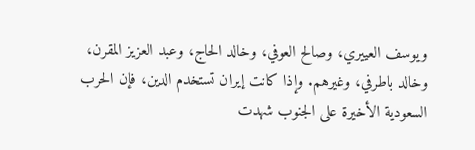ويوسف العييري، وصالح العوفي، وخالد الحاج، وعبد العزيز المقرن، وخالد باطرفي، وغيرهم. وإذا كانت إيران تستخدم الدين، فإن الحرب السعودية الأخيرة على الجنوب شهدت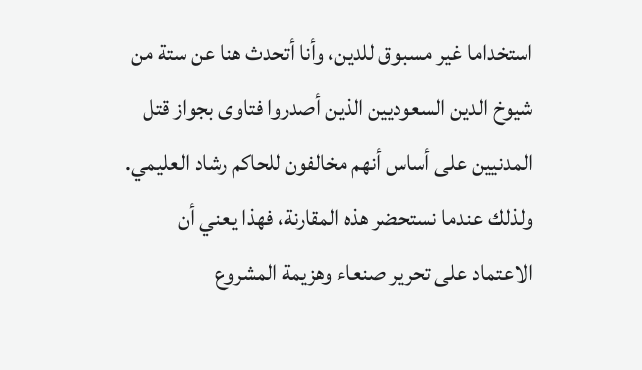استخداما غير مسبوق للدين، وأنا أتحدث هنا عن ستة من شيوخ الدين السعوديين الذين أصدروا فتاوى بجواز قتل المدنيين على أساس أنهم مخالفون للحاكم رشاد العليمي. ولذلك عندما نستحضر هذه المقارنة، فهذا يعني أن الاعتماد على تحرير صنعاء وهزيمة المشروع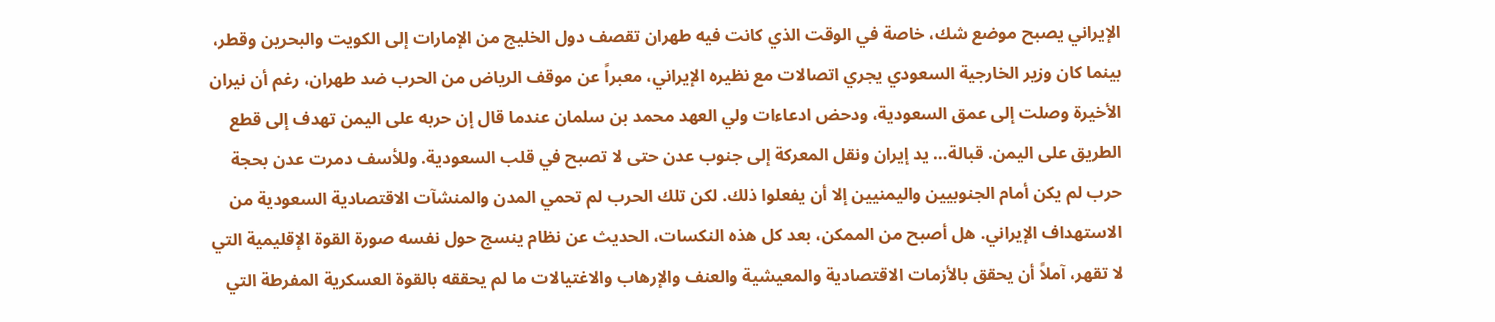الإيراني يصبح موضع شك، خاصة في الوقت الذي كانت فيه طهران تقصف دول الخليج من الإمارات إلى الكويت والبحرين وقطر، بينما كان وزير الخارجية السعودي يجري اتصالات مع نظيره الإيراني، معبراً عن موقف الرياض من الحرب ضد طهران، رغم أن نيران الأخيرة وصلت إلى عمق السعودية، ودحض ادعاءات ولي العهد محمد بن سلمان عندما قال إن حربه على اليمن تهدف إلى قطع الطريق على اليمن. قبالة… يد إيران ونقل المعركة إلى جنوب عدن حتى لا تصبح في قلب السعودية. وللأسف دمرت عدن بحجة حرب لم يكن أمام الجنوبيين واليمنيين إلا أن يفعلوا ذلك. لكن تلك الحرب لم تحمي المدن والمنشآت الاقتصادية السعودية من الاستهداف الإيراني. هل أصبح من الممكن، بعد كل هذه النكسات، الحديث عن نظام ينسج حول نفسه صورة القوة الإقليمية التي لا تقهر، آملاً أن يحقق بالأزمات الاقتصادية والمعيشية والعنف والإرهاب والاغتيالات ما لم يحققه بالقوة العسكرية المفرطة التي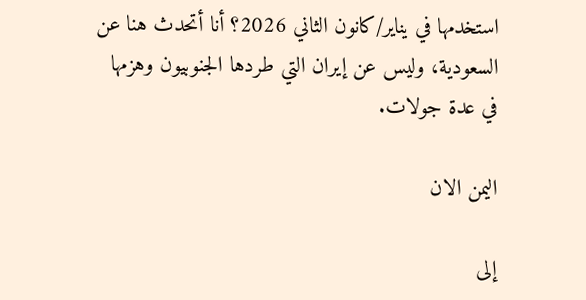استخدمها في يناير/كانون الثاني 2026؟ أنا أتحدث هنا عن السعودية، وليس عن إيران التي طردها الجنوبيون وهزمها في عدة جولات.

اليمن الان

إلى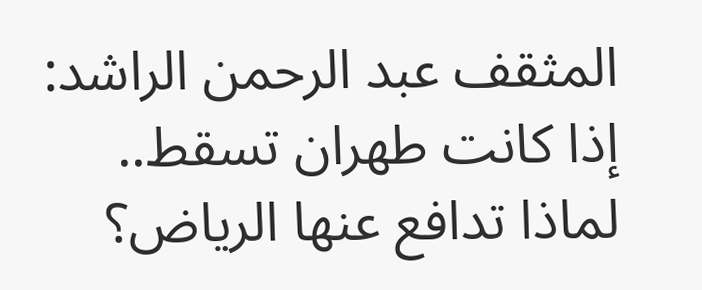المثقف عبد الرحمن الراشد: إذا كانت طهران تسقط.. لماذا تدافع عنها الرياض؟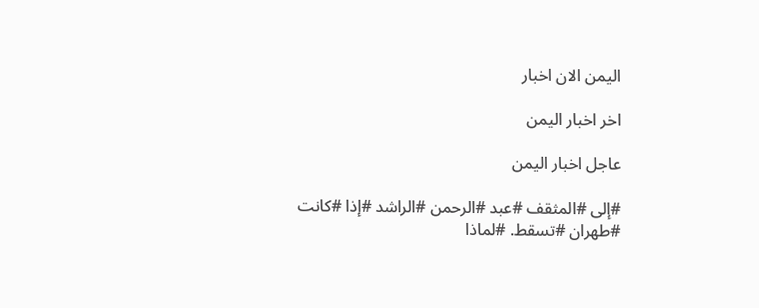اليمن الان اخبار

اخر اخبار اليمن

عاجل اخبار اليمن

#إلى #المثقف #عبد #الرحمن #الراشد #إذا #كانت #طهران #تسقط. #لماذا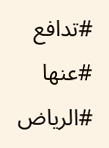#تدافع #عنها #الرياض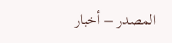المصدر – أخبار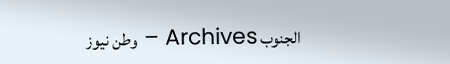الجنوب Archives – وطن نيوز